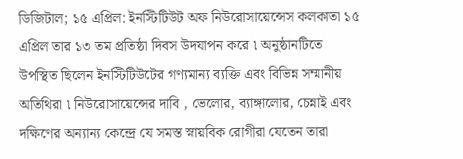ডিজিটাল; ১৫ এপ্রিল: ইনস্টিটিউট অফ নিউরোসায়েন্সেস কলকাতা ১৫ এপ্রিল তার ১৩ তম প্রতিষ্ঠা দিবস উদযাপন করে ৷ অনুষ্ঠানটিতে উপস্থিত ছিলেন ইনস্টিটিউটের গণ্যমান্য ব্যক্তি এবং বিভিন্ন সম্মানীয় অতিথিরা ৷ নিউরোসায়েন্সের দাবি , ভেলোর, ব্যাঙ্গালোর, চেন্নাই এবং দক্ষিণের অন্যান্য কেন্দ্রে যে সমস্ত স্নায়বিক রোগীরা যেতেন তারা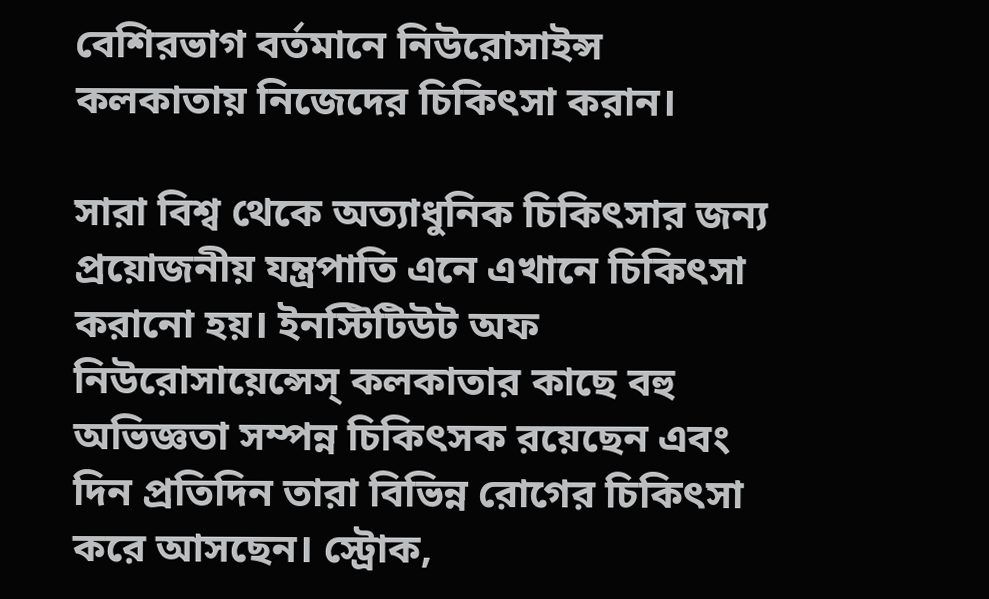বেশিরভাগ বর্তমানে নিউরোসাইন্স কলকাতায় নিজেদের চিকিৎসা করান।

সারা বিশ্ব থেকে অত্যাধুনিক চিকিৎসার জন্য প্রয়োজনীয় যন্ত্রপাতি এনে এখানে চিকিৎসা করানো হয়। ইনস্টিটিউট অফ নিউরোসায়েন্সেস্ কলকাতার কাছে বহু অভিজ্ঞতা সম্পন্ন চিকিৎসক রয়েছেন এবং দিন প্রতিদিন তারা বিভিন্ন রোগের চিকিৎসা করে আসছেন। স্ট্রোক,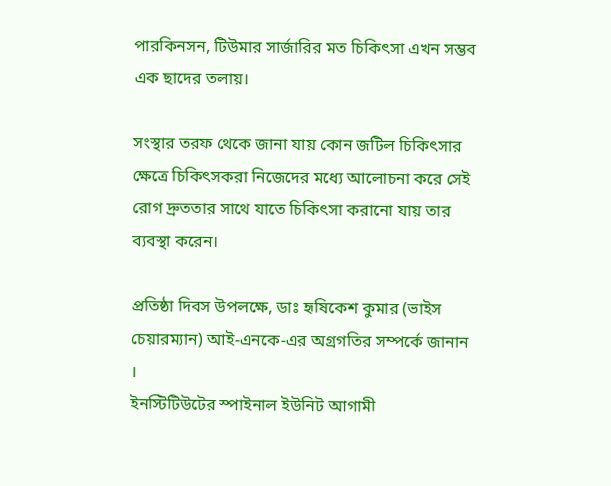পারকিনসন, টিউমার সার্জারির মত চিকিৎসা এখন সম্ভব এক ছাদের তলায়।

সংস্থার তরফ থেকে জানা যায় কোন জটিল চিকিৎসার ক্ষেত্রে চিকিৎসকরা নিজেদের মধ্যে আলোচনা করে সেই রোগ দ্রুততার সাথে যাতে চিকিৎসা করানো যায় তার ব্যবস্থা করেন।

প্রতিষ্ঠা দিবস উপলক্ষে, ডাঃ হৃষিকেশ কুমার (ভাইস চেয়ারম্যান) আই-এনকে-এর অগ্রগতির সম্পর্কে জানান ।
ইনস্টিটিউটের স্পাইনাল ইউনিট আগামী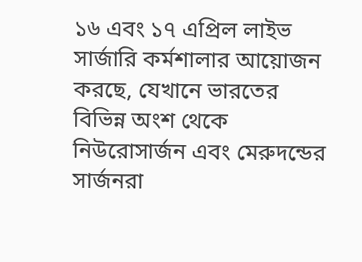১৬ এবং ১৭ এপ্রিল লাইভ সার্জারি কর্মশালার আয়োজন করছে, যেখানে ভারতের বিভিন্ন অংশ থেকে নিউরোসার্জন এবং মেরুদন্ডের সার্জনরা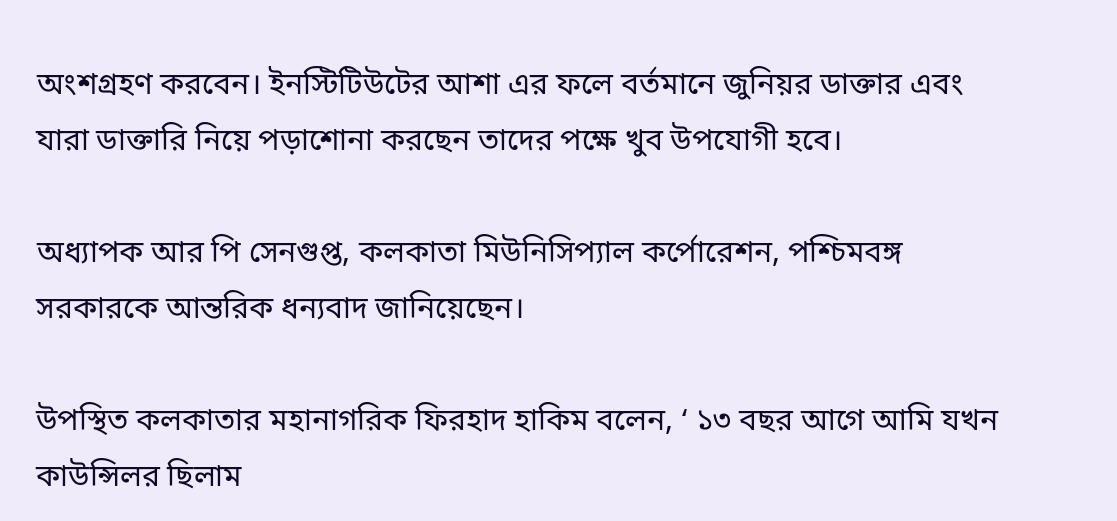অংশগ্রহণ করবেন। ইনস্টিটিউটের আশা এর ফলে বর্তমানে জুনিয়র ডাক্তার এবং যারা ডাক্তারি নিয়ে পড়াশোনা করছেন তাদের পক্ষে খুব উপযোগী হবে।

অধ্যাপক আর পি সেনগুপ্ত, কলকাতা মিউনিসিপ্যাল কর্পোরেশন, পশ্চিমবঙ্গ সরকারকে আন্তরিক ধন্যবাদ জানিয়েছেন।

উপস্থিত কলকাতার মহানাগরিক ফিরহাদ হাকিম বলেন, ‘ ১৩ বছর আগে আমি যখন কাউন্সিলর ছিলাম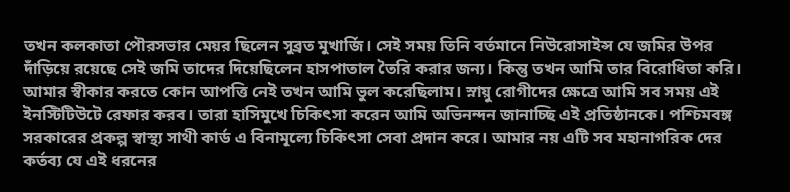তখন কলকাতা পৌরসভার মেয়র ছিলেন সুব্রত মুখার্জি। সেই সময় তিনি বর্তমানে নিউরোসাইন্স যে জমির উপর দাঁড়িয়ে রয়েছে সেই জমি তাদের দিয়েছিলেন হাসপাতাল তৈরি করার জন্য। কিন্তু তখন আমি তার বিরোধিতা করি। আমার স্বীকার করতে কোন আপত্তি নেই তখন আমি ভুল করেছিলাম। স্নায়ু রোগীদের ক্ষেত্রে আমি সব সময় এই ইনস্টিটিউটে রেফার করব। তারা হাসিমুখে চিকিৎসা করেন আমি অভিনন্দন জানাচ্ছি এই প্রতিষ্ঠানকে। পশ্চিমবঙ্গ সরকারের প্রকল্প স্বাস্থ্য সাথী কার্ড এ বিনামূল্যে চিকিৎসা সেবা প্রদান করে। আমার নয় এটি সব মহানাগরিক দের কর্তব্য যে এই ধরনের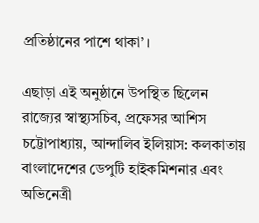প্রতিষ্ঠানের পাশে থাকা’ ।

এছাড়া এই অনুষ্ঠানে উপস্থিত ছিলেন রাজ্যের স্বাস্থ্যসচিব, প্রফেসর আশিস চট্টোপাধ্যায়, আন্দালিব ইলিয়াস: কলকাতায় বাংলাদেশের ডেপুটি হাইকমিশনার এবং অভিনেত্রী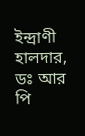ইন্দ্রাণী হালদার, ডঃ আর পি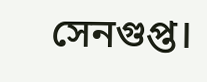সেনগুপ্ত।